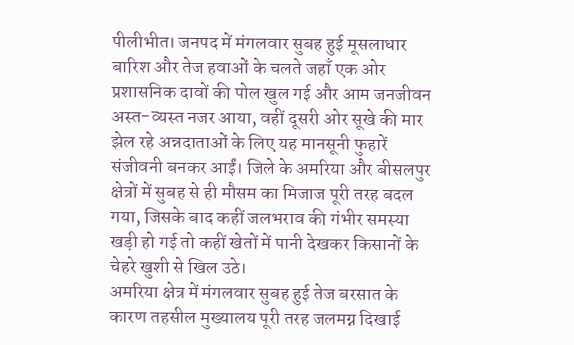पीलीभीत। जनपद में मंगलवार सुबह हुई मूसलाधार बारिश और तेज हवाओं के चलते जहाँ एक ओर प्रशासनिक दावों की पोल खुल गई और आम जनजीवन अस्त-व्यस्त नजर आया, वहीं दूसरी ओर सूखे की मार झेल रहे अन्नदाताओं के लिए यह मानसूनी फुहारें संजीवनी बनकर आईं। जिले के अमरिया और बीसलपुर क्षेत्रों में सुबह से ही मौसम का मिजाज पूरी तरह बदल गया, जिसके बाद कहीं जलभराव की गंभीर समस्या खड़ी हो गई तो कहीं खेतों में पानी देखकर किसानों के चेहरे खुशी से खिल उठे।
अमरिया क्षेत्र में मंगलवार सुबह हुई तेज बरसात के कारण तहसील मुख्यालय पूरी तरह जलमग्न दिखाई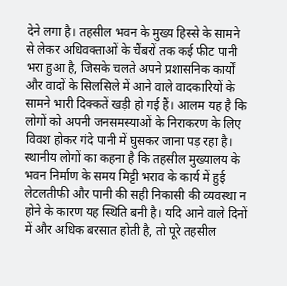देने लगा है। तहसील भवन के मुख्य हिस्से के सामने से लेकर अधिवक्ताओं के चैंबरों तक कई फीट पानी भरा हुआ है, जिसके चलते अपने प्रशासनिक कार्यों और वादों के सिलसिले में आने वाले वादकारियों के सामने भारी दिक्कतें खड़ी हो गई हैं। आलम यह है कि लोगों को अपनी जनसमस्याओं के निराकरण के लिए विवश होकर गंदे पानी में घुसकर जाना पड़ रहा है। स्थानीय लोगों का कहना है कि तहसील मुख्यालय के भवन निर्माण के समय मिट्टी भराव के कार्य में हुई लेटलतीफी और पानी की सही निकासी की व्यवस्था न होने के कारण यह स्थिति बनी है। यदि आने वाले दिनों में और अधिक बरसात होती है, तो पूरे तहसील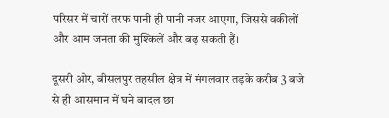परिसर में चारों तरफ पानी ही पानी नजर आएगा, जिससे वकीलों और आम जनता की मुश्किलें और बढ़ सकती हैं।

दूसरी ओर, बीसलपुर तहसील क्षेत्र में मंगलवार तड़के करीब 3 बजे से ही आसमान में घने बादल छा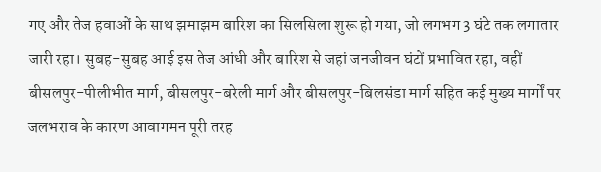गए और तेज हवाओं के साथ झमाझम बारिश का सिलसिला शुरू हो गया, जो लगभग 3 घंटे तक लगातार जारी रहा। सुबह-सुबह आई इस तेज आंधी और बारिश से जहां जनजीवन घंटों प्रभावित रहा, वहीं बीसलपुर-पीलीभीत मार्ग, बीसलपुर-बरेली मार्ग और बीसलपुर-बिलसंडा मार्ग सहित कई मुख्य मार्गों पर जलभराव के कारण आवागमन पूरी तरह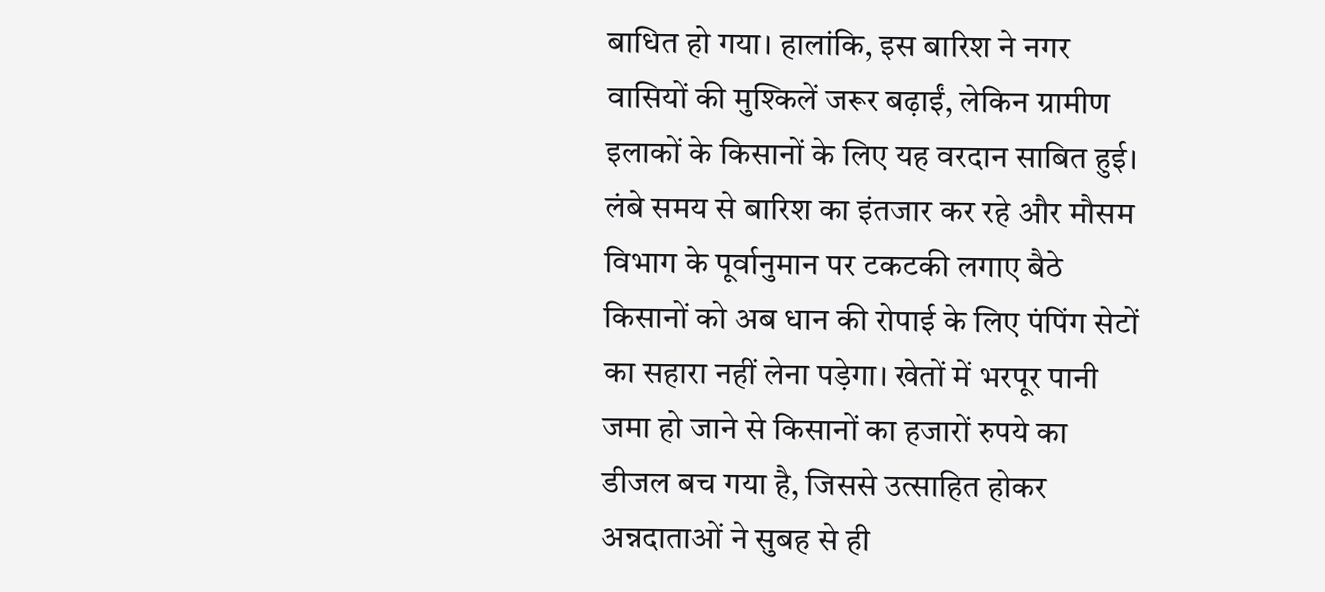बाधित हो गया। हालांकि, इस बारिश ने नगर वासियों की मुश्किलें जरूर बढ़ाईं, लेकिन ग्रामीण इलाकों के किसानों के लिए यह वरदान साबित हुई। लंबे समय से बारिश का इंतजार कर रहे और मौसम विभाग के पूर्वानुमान पर टकटकी लगाए बैठे किसानों को अब धान की रोपाई के लिए पंपिंग सेटों का सहारा नहीं लेना पड़ेगा। खेतों में भरपूर पानी जमा हो जाने से किसानों का हजारों रुपये का डीजल बच गया है, जिससे उत्साहित होकर अन्नदाताओं ने सुबह से ही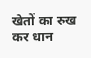खेतों का रुख कर धान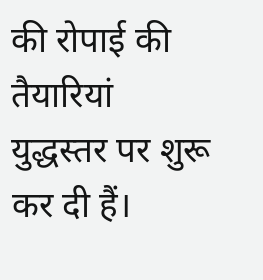की रोपाई की तैयारियां युद्धस्तर पर शुरू कर दी हैं।